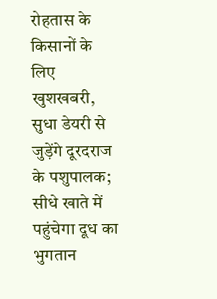रोहतास के किसानों के लिए खुशखबरी, सुधा डेयरी से जुड़ेंगे दूरदराज के पशुपालक; सीधे खाते में पहुंचेगा दूध का भुगतान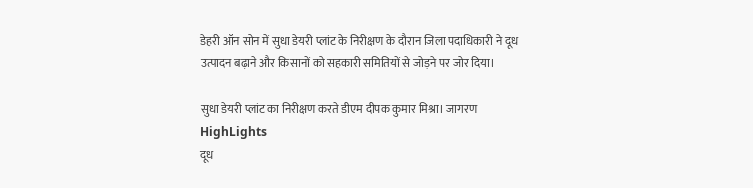डेहरी ऑन सोन में सुधा डेयरी प्लांट के निरीक्षण के दौरान जिला पदाधिकारी ने दूध उत्पादन बढ़ाने और किसानों को सहकारी समितियों से जोड़ने पर जोर दिया।

सुधा डेयरी प्लांट का निरीक्षण करते डीएम दीपक कुमार मिश्रा। जागरण
HighLights
दूध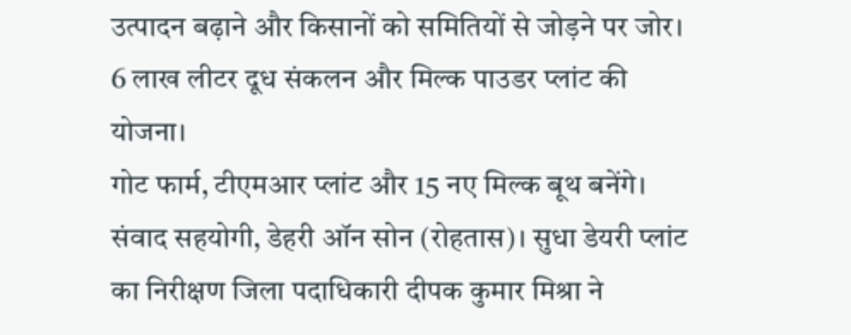उत्पादन बढ़ाने और किसानों को समितियों से जोड़ने पर जोर।
6 लाख लीटर दूध संकलन और मिल्क पाउडर प्लांट की योजना।
गोट फार्म, टीएमआर प्लांट और 15 नए मिल्क बूथ बनेंगे।
संवाद सहयोगी, डेहरी ऑन सोन (रोहतास)। सुधा डेयरी प्लांट का निरीक्षण जिला पदाधिकारी दीपक कुमार मिश्रा ने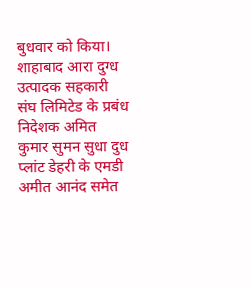बुधवार को किया।
शाहाबाद आरा दुग्ध उत्पादक सहकारी संघ लिमिटेड के प्रबंध निदेशक अमित कुमार सुमन सुधा दुध प्लांट डेहरी के एमडी अमीत आनंद समेत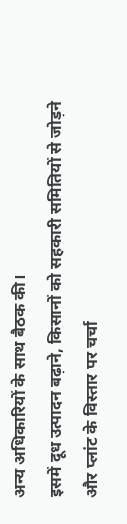अन्य अधिकारियों के साथ बैठक की।
इसमें दूध उत्पादन बढ़ाने, किसानों को सहकारी समितियों से जोड़ने और प्लांट के विस्तार पर चर्चा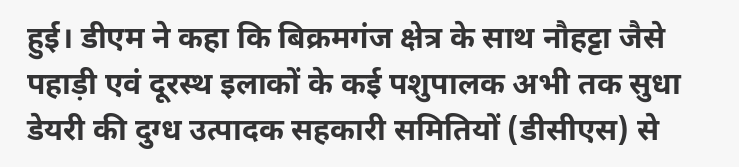हुई। डीएम ने कहा कि बिक्रमगंज क्षेत्र के साथ नौहट्टा जैसे पहाड़ी एवं दूरस्थ इलाकों के कई पशुपालक अभी तक सुधा डेयरी की दुग्ध उत्पादक सहकारी समितियों (डीसीएस) से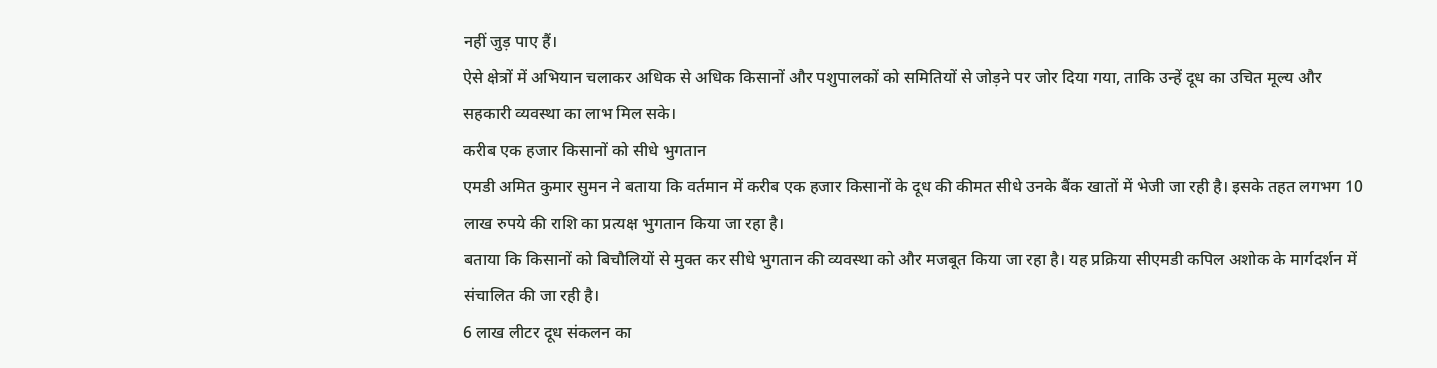नहीं जुड़ पाए हैं।
ऐसे क्षेत्रों में अभियान चलाकर अधिक से अधिक किसानों और पशुपालकों को समितियों से जोड़ने पर जोर दिया गया, ताकि उन्हें दूध का उचित मूल्य और सहकारी व्यवस्था का लाभ मिल सके।
करीब एक हजार किसानों को सीधे भुगतान
एमडी अमित कुमार सुमन ने बताया कि वर्तमान में करीब एक हजार किसानों के दूध की कीमत सीधे उनके बैंक खातों में भेजी जा रही है। इसके तहत लगभग 10 लाख रुपये की राशि का प्रत्यक्ष भुगतान किया जा रहा है।
बताया कि किसानों को बिचौलियों से मुक्त कर सीधे भुगतान की व्यवस्था को और मजबूत किया जा रहा है। यह प्रक्रिया सीएमडी कपिल अशोक के मार्गदर्शन में संचालित की जा रही है।
6 लाख लीटर दूध संकलन का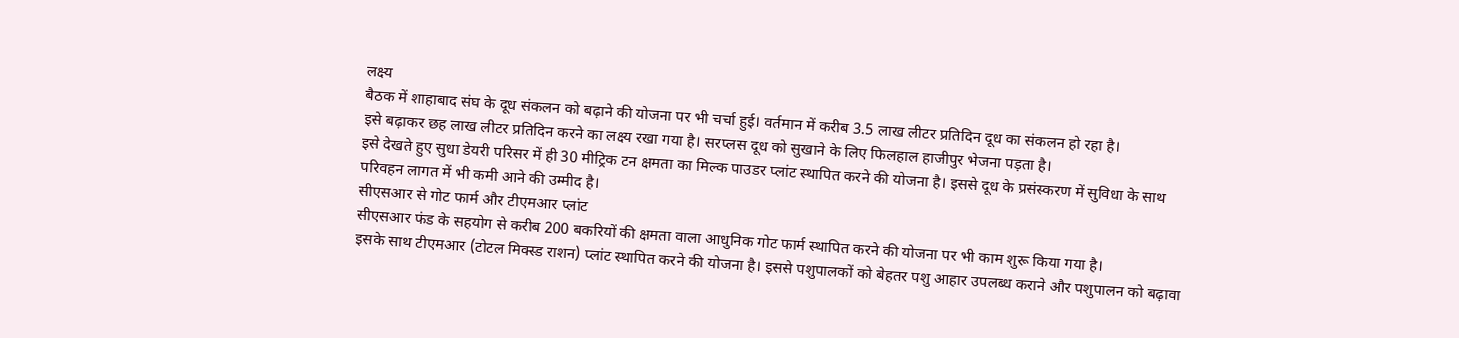लक्ष्य
बैठक में शाहाबाद संघ के दूध संकलन को बढ़ाने की योजना पर भी चर्चा हुई। वर्तमान में करीब 3.5 लाख लीटर प्रतिदिन दूध का संकलन हो रहा है।
इसे बढ़ाकर छह लाख लीटर प्रतिदिन करने का लक्ष्य रखा गया है। सरप्लस दूध को सुखाने के लिए फिलहाल हाजीपुर भेजना पड़ता है।
इसे देखते हुए सुधा डेयरी परिसर में ही 30 मीट्रिक टन क्षमता का मिल्क पाउडर प्लांट स्थापित करने की योजना है। इससे दूध के प्रसंस्करण में सुविधा के साथ परिवहन लागत में भी कमी आने की उम्मीद है।
सीएसआर से गोट फार्म और टीएमआर प्लांट
सीएसआर फंड के सहयोग से करीब 200 बकरियों की क्षमता वाला आधुनिक गोट फार्म स्थापित करने की योजना पर भी काम शुरू किया गया है।
इसके साथ टीएमआर (टोटल मिक्स्ड राशन) प्लांट स्थापित करने की योजना है। इससे पशुपालकों को बेहतर पशु आहार उपलब्ध कराने और पशुपालन को बढ़ावा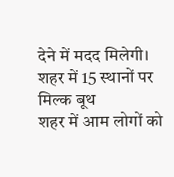देने में मदद मिलेगी।
शहर में 15 स्थानों पर मिल्क बूथ
शहर में आम लोगों को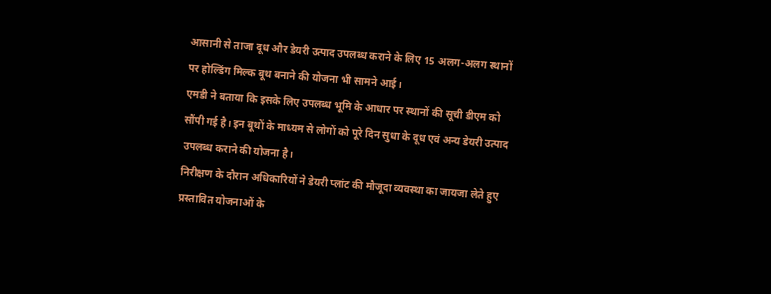आसानी से ताजा दूध और डेयरी उत्पाद उपलब्ध कराने के लिए 15 अलग-अलग स्थानों पर होल्डिंग मिल्क बूथ बनाने की योजना भी सामने आई।
एमडी ने बताया कि इसके लिए उपलब्ध भूमि के आधार पर स्थानों की सूची डीएम को सौंपी गई है। इन बूथों के माध्यम से लोगों को पूरे दिन सुधा के दूध एवं अन्य डेयरी उत्पाद उपलब्ध कराने की योजना है।
निरीक्षण के दौरान अधिकारियों ने डेयरी प्लांट की मौजूदा व्यवस्था का जायजा लेते हुए प्रस्तावित योजनाओं के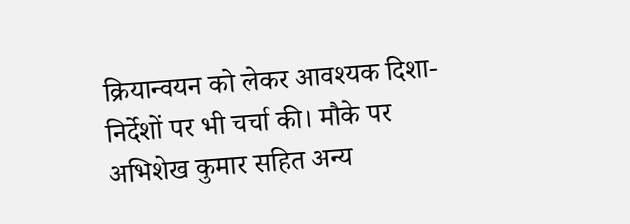क्रियान्वयन को लेकर आवश्यक दिशा-निर्देशों पर भी चर्चा की। मौके पर अभिशेख कुमार सहित अन्य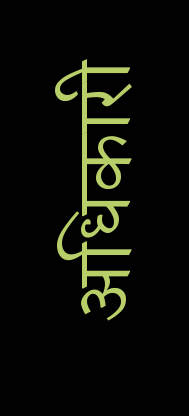अधिकारी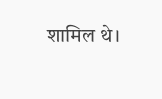शामिल थे।